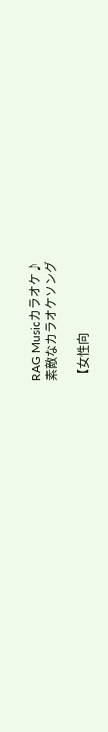RAG Musicカラオケ♪
素敵なカラオケソング

【女性向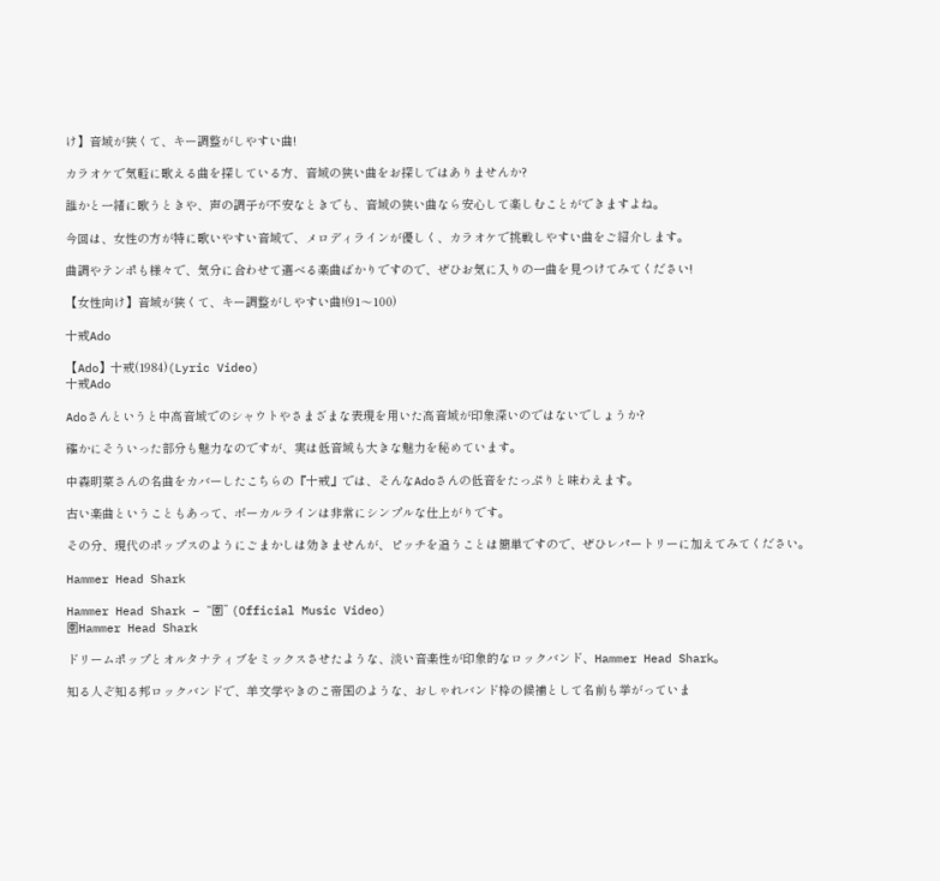け】音域が狭くて、キー調整がしやすい曲!

カラオケで気軽に歌える曲を探している方、音域の狭い曲をお探しではありませんか?

誰かと一緒に歌うときや、声の調子が不安なときでも、音域の狭い曲なら安心して楽しむことができますよね。

今回は、女性の方が特に歌いやすい音域で、メロディラインが優しく、カラオケで挑戦しやすい曲をご紹介します。

曲調やテンポも様々で、気分に合わせて選べる楽曲ばかりですので、ぜひお気に入りの一曲を見つけてみてください!

【女性向け】音域が狭くて、キー調整がしやすい曲!(91〜100)

十戒Ado

【Ado】十戒(1984)(Lyric Video)
十戒Ado

Adoさんというと中高音域でのシャウトやさまざまな表現を用いた高音域が印象深いのではないでしょうか?

確かにそういった部分も魅力なのですが、実は低音域も大きな魅力を秘めています。

中森明菜さんの名曲をカバーしたこちらの『十戒』では、そんなAdoさんの低音をたっぷりと味わえます。

古い楽曲ということもあって、ボーカルラインは非常にシンプルな仕上がりです。

その分、現代のポップスのようにごまかしは効きませんが、ピッチを追うことは簡単ですので、ぜひレパートリーに加えてみてください。

Hammer Head Shark

Hammer Head Shark – “園” (Official Music Video)
園Hammer Head Shark

ドリームポップとオルタナティブをミックスさせたような、淡い音楽性が印象的なロックバンド、Hammer Head Shark。

知る人ぞ知る邦ロックバンドで、羊文学やきのこ帝国のような、おしゃれバンド枠の候補として名前も挙がっていま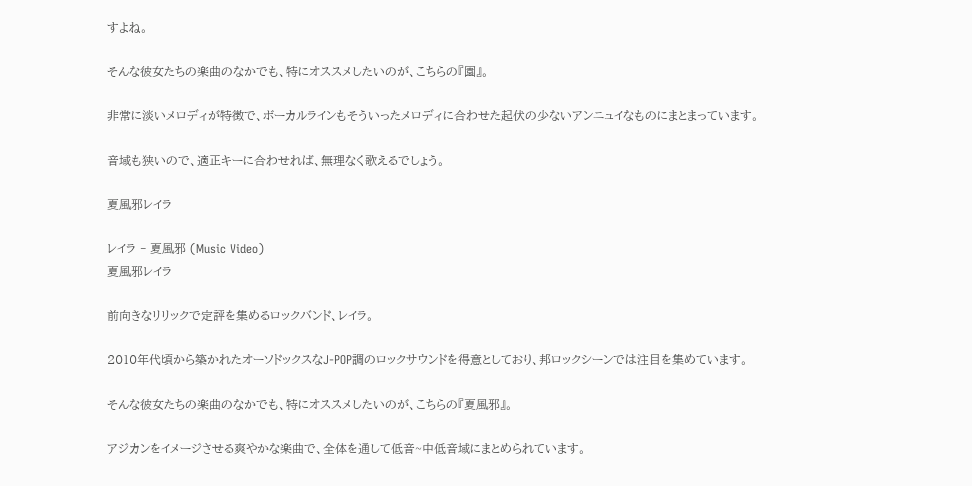すよね。

そんな彼女たちの楽曲のなかでも、特にオススメしたいのが、こちらの『園』。

非常に淡いメロディが特徴で、ボーカルラインもそういったメロディに合わせた起伏の少ないアンニュイなものにまとまっています。

音域も狭いので、適正キーに合わせれば、無理なく歌えるでしょう。

夏風邪レイラ

レイラ ‐ 夏風邪 (Music Video)
夏風邪レイラ

前向きなリリックで定評を集めるロックバンド、レイラ。

2010年代頃から築かれたオーソドックスなJ-POP調のロックサウンドを得意としており、邦ロックシーンでは注目を集めています。

そんな彼女たちの楽曲のなかでも、特にオススメしたいのが、こちらの『夏風邪』。

アジカンをイメージさせる爽やかな楽曲で、全体を通して低音~中低音域にまとめられています。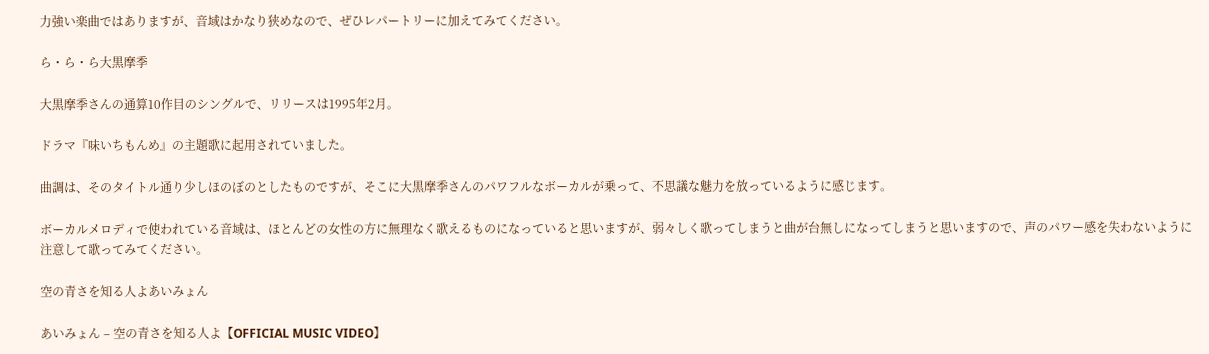力強い楽曲ではありますが、音域はかなり狭めなので、ぜひレパートリーに加えてみてください。

ら・ら・ら大黒摩季

大黒摩季さんの通算10作目のシングルで、リリースは1995年2月。

ドラマ『味いちもんめ』の主題歌に起用されていました。

曲調は、そのタイトル通り少しほのぼのとしたものですが、そこに大黒摩季さんのパワフルなボーカルが乗って、不思議な魅力を放っているように感じます。

ボーカルメロディで使われている音域は、ほとんどの女性の方に無理なく歌えるものになっていると思いますが、弱々しく歌ってしまうと曲が台無しになってしまうと思いますので、声のパワー感を失わないように注意して歌ってみてください。

空の青さを知る人よあいみょん

あいみょん – 空の青さを知る人よ【OFFICIAL MUSIC VIDEO】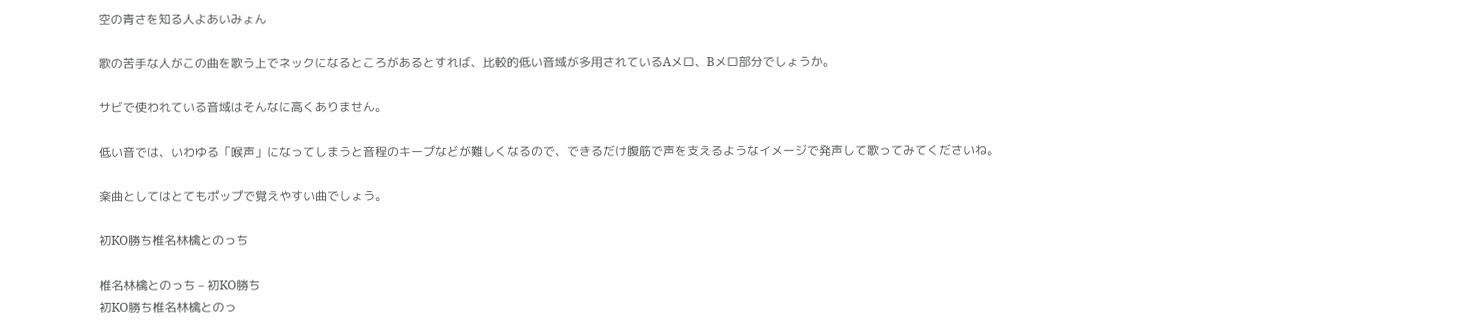空の青さを知る人よあいみょん

歌の苦手な人がこの曲を歌う上でネックになるところがあるとすれば、比較的低い音域が多用されているAメロ、Bメロ部分でしょうか。

サビで使われている音域はそんなに高くありません。

低い音では、いわゆる「喉声」になってしまうと音程のキープなどが難しくなるので、できるだけ腹筋で声を支えるようなイメージで発声して歌ってみてくださいね。

楽曲としてはとてもポップで覚えやすい曲でしょう。

初KO勝ち椎名林檎とのっち

椎名林檎とのっち – 初KO勝ち
初KO勝ち椎名林檎とのっ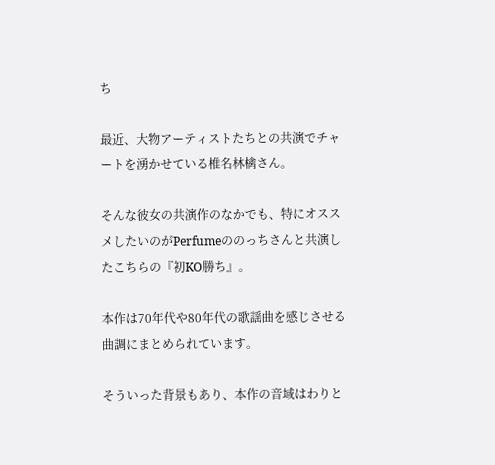ち

最近、大物アーティストたちとの共演でチャートを湧かせている椎名林檎さん。

そんな彼女の共演作のなかでも、特にオススメしたいのがPerfumeののっちさんと共演したこちらの『初KO勝ち』。

本作は70年代や80年代の歌謡曲を感じさせる曲調にまとめられています。

そういった背景もあり、本作の音域はわりと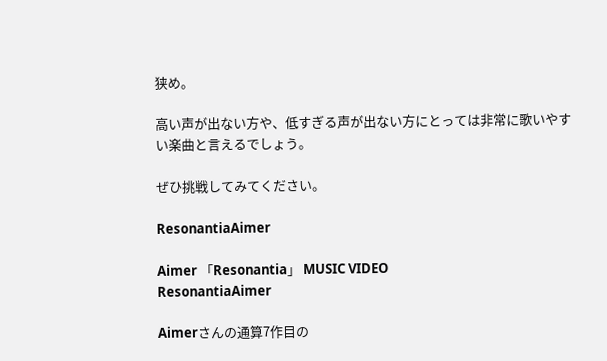狭め。

高い声が出ない方や、低すぎる声が出ない方にとっては非常に歌いやすい楽曲と言えるでしょう。

ぜひ挑戦してみてください。

ResonantiaAimer

Aimer 「Resonantia」 MUSIC VIDEO
ResonantiaAimer

Aimerさんの通算7作目の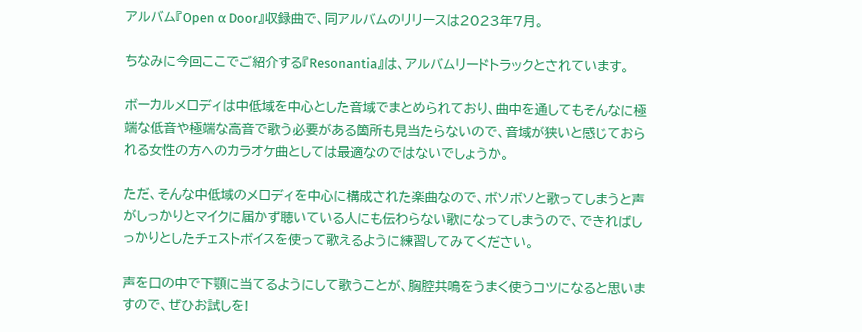アルバム『Open α Door』収録曲で、同アルバムのリリースは2023年7月。

ちなみに今回ここでご紹介する『Resonantia』は、アルバムリードトラックとされています。

ボーカルメロディは中低域を中心とした音域でまとめられており、曲中を通してもそんなに極端な低音や極端な高音で歌う必要がある箇所も見当たらないので、音域が狭いと感じておられる女性の方へのカラオケ曲としては最適なのではないでしょうか。

ただ、そんな中低域のメロディを中心に構成された楽曲なので、ボソボソと歌ってしまうと声がしっかりとマイクに届かず聴いている人にも伝わらない歌になってしまうので、できればしっかりとしたチェストボイスを使って歌えるように練習してみてください。

声を口の中で下顎に当てるようにして歌うことが、胸腔共鳴をうまく使うコツになると思いますので、ぜひお試しを!